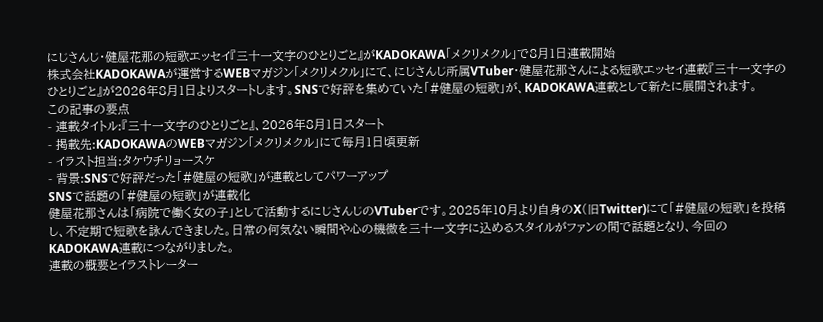にじさんじ・健屋花那の短歌エッセイ『三十一文字のひとりごと』がKADOKAWA「メクリメクル」で8月1日連載開始
株式会社KADOKAWAが運営するWEBマガジン「メクリメクル」にて、にじさんじ所属VTuber・健屋花那さんによる短歌エッセイ連載『三十一文字のひとりごと』が2026年8月1日よりスタートします。SNSで好評を集めていた「#健屋の短歌」が、KADOKAWA連載として新たに展開されます。
この記事の要点
- 連載タイトル:『三十一文字のひとりごと』、2026年8月1日スタート
- 掲載先:KADOKAWAのWEBマガジン「メクリメクル」にて毎月1日頃更新
- イラスト担当:タケウチリョースケ
- 背景:SNSで好評だった「#健屋の短歌」が連載としてパワーアップ
SNSで話題の「#健屋の短歌」が連載化
健屋花那さんは「病院で働く女の子」として活動するにじさんじのVTuberです。2025年10月より自身のX(旧Twitter)にて「#健屋の短歌」を投稿し、不定期で短歌を詠んできました。日常の何気ない瞬間や心の機微を三十一文字に込めるスタイルがファンの間で話題となり、今回のKADOKAWA連載につながりました。
連載の概要とイラストレーター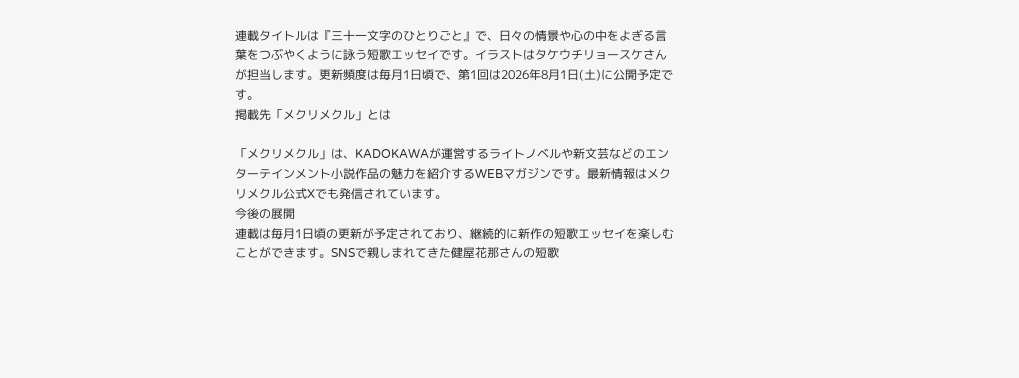連載タイトルは『三十一文字のひとりごと』で、日々の情景や心の中をよぎる言葉をつぶやくように詠う短歌エッセイです。イラストはタケウチリョースケさんが担当します。更新頻度は毎月1日頃で、第1回は2026年8月1日(土)に公開予定です。
掲載先「メクリメクル」とは

「メクリメクル」は、KADOKAWAが運営するライトノベルや新文芸などのエンターテインメント小説作品の魅力を紹介するWEBマガジンです。最新情報はメクリメクル公式Xでも発信されています。
今後の展開
連載は毎月1日頃の更新が予定されており、継続的に新作の短歌エッセイを楽しむことができます。SNSで親しまれてきた健屋花那さんの短歌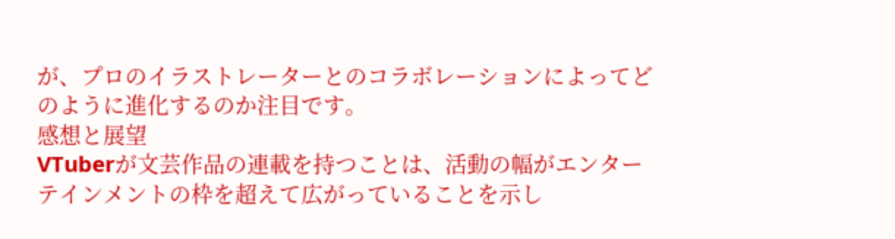が、プロのイラストレーターとのコラボレーションによってどのように進化するのか注目です。
感想と展望
VTuberが文芸作品の連載を持つことは、活動の幅がエンターテインメントの枠を超えて広がっていることを示し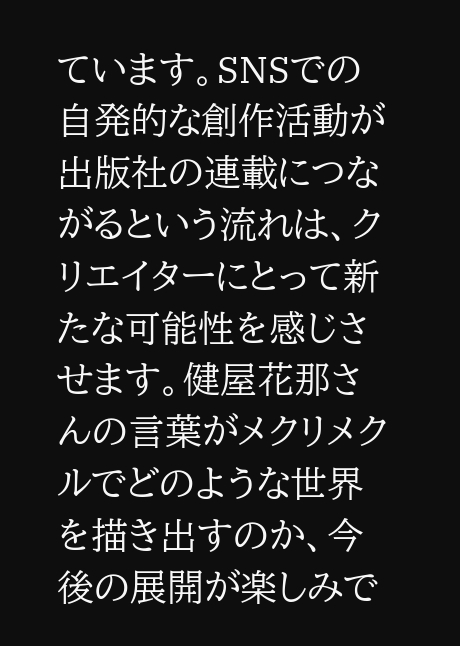ています。SNSでの自発的な創作活動が出版社の連載につながるという流れは、クリエイターにとって新たな可能性を感じさせます。健屋花那さんの言葉がメクリメクルでどのような世界を描き出すのか、今後の展開が楽しみで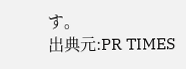す。
出典元:PR TIMES